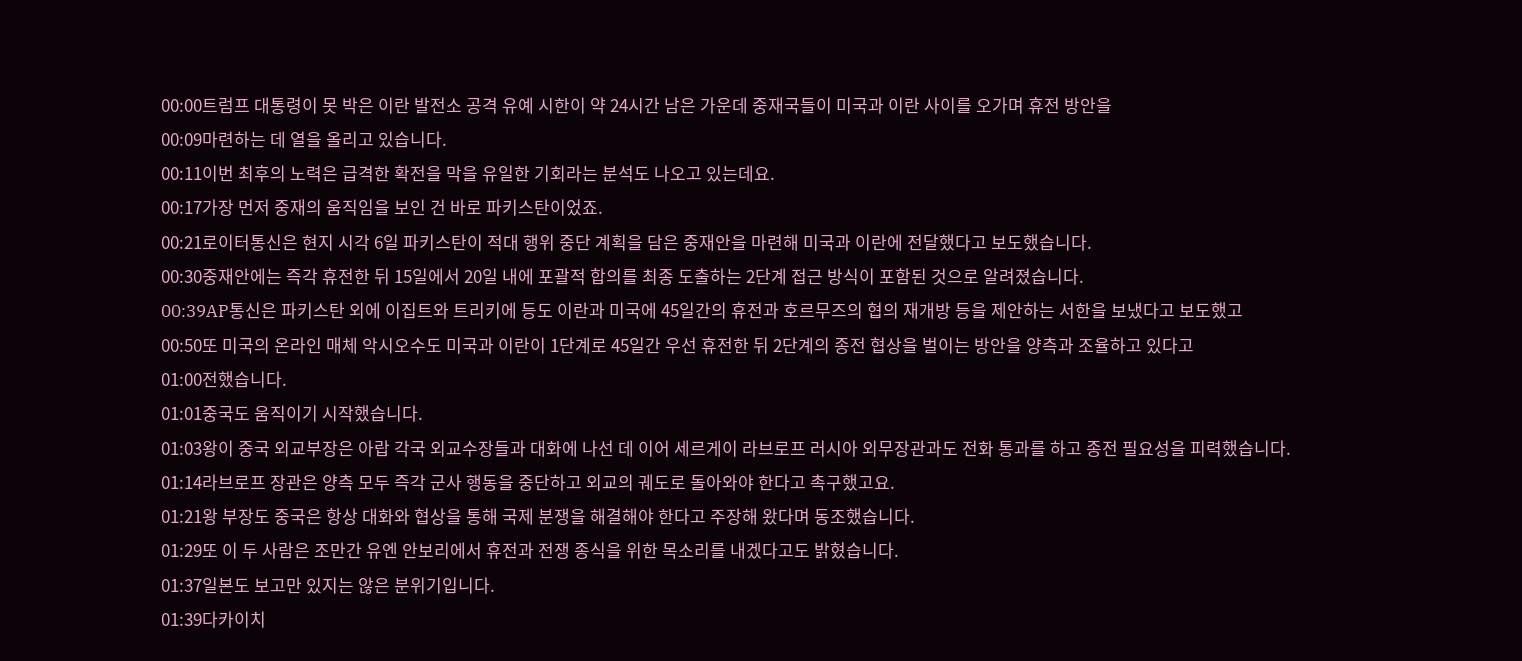00:00트럼프 대통령이 못 박은 이란 발전소 공격 유예 시한이 약 24시간 남은 가운데 중재국들이 미국과 이란 사이를 오가며 휴전 방안을
00:09마련하는 데 열을 올리고 있습니다.
00:11이번 최후의 노력은 급격한 확전을 막을 유일한 기회라는 분석도 나오고 있는데요.
00:17가장 먼저 중재의 움직임을 보인 건 바로 파키스탄이었죠.
00:21로이터통신은 현지 시각 6일 파키스탄이 적대 행위 중단 계획을 담은 중재안을 마련해 미국과 이란에 전달했다고 보도했습니다.
00:30중재안에는 즉각 휴전한 뒤 15일에서 20일 내에 포괄적 합의를 최종 도출하는 2단계 접근 방식이 포함된 것으로 알려졌습니다.
00:39AP통신은 파키스탄 외에 이집트와 트리키에 등도 이란과 미국에 45일간의 휴전과 호르무즈의 협의 재개방 등을 제안하는 서한을 보냈다고 보도했고
00:50또 미국의 온라인 매체 악시오수도 미국과 이란이 1단계로 45일간 우선 휴전한 뒤 2단계의 종전 협상을 벌이는 방안을 양측과 조율하고 있다고
01:00전했습니다.
01:01중국도 움직이기 시작했습니다.
01:03왕이 중국 외교부장은 아랍 각국 외교수장들과 대화에 나선 데 이어 세르게이 라브로프 러시아 외무장관과도 전화 통과를 하고 종전 필요성을 피력했습니다.
01:14라브로프 장관은 양측 모두 즉각 군사 행동을 중단하고 외교의 궤도로 돌아와야 한다고 촉구했고요.
01:21왕 부장도 중국은 항상 대화와 협상을 통해 국제 분쟁을 해결해야 한다고 주장해 왔다며 동조했습니다.
01:29또 이 두 사람은 조만간 유엔 안보리에서 휴전과 전쟁 종식을 위한 목소리를 내겠다고도 밝혔습니다.
01:37일본도 보고만 있지는 않은 분위기입니다.
01:39다카이치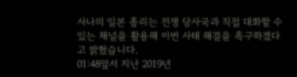사나의 일본 총리는 전쟁 당사국과 직접 대화할 수 있는 채널을 활용해 이번 사태 해결을 촉구하겠다고 밝혔습니다.
01:48앞서 지난 2019년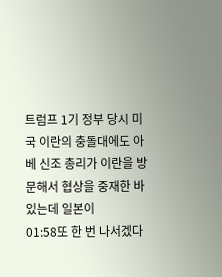트럼프 1기 정부 당시 미국 이란의 충돌대에도 아베 신조 총리가 이란을 방문해서 협상을 중재한 바 있는데 일본이
01:58또 한 번 나서겠다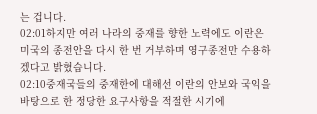는 겁니다.
02:01하지만 여러 나라의 중재를 향한 노력에도 이란은 미국의 종전안을 다시 한 번 거부하며 영구종전만 수용하겠다고 밝혔습니다.
02:10중재국들의 중재한에 대해선 이란의 안보와 국익을 바탕으로 한 정당한 요구사항을 적절한 시기에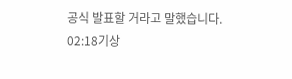공식 발표할 거라고 말했습니다.
02:18기상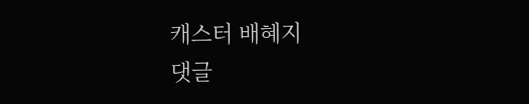캐스터 배혜지
댓글